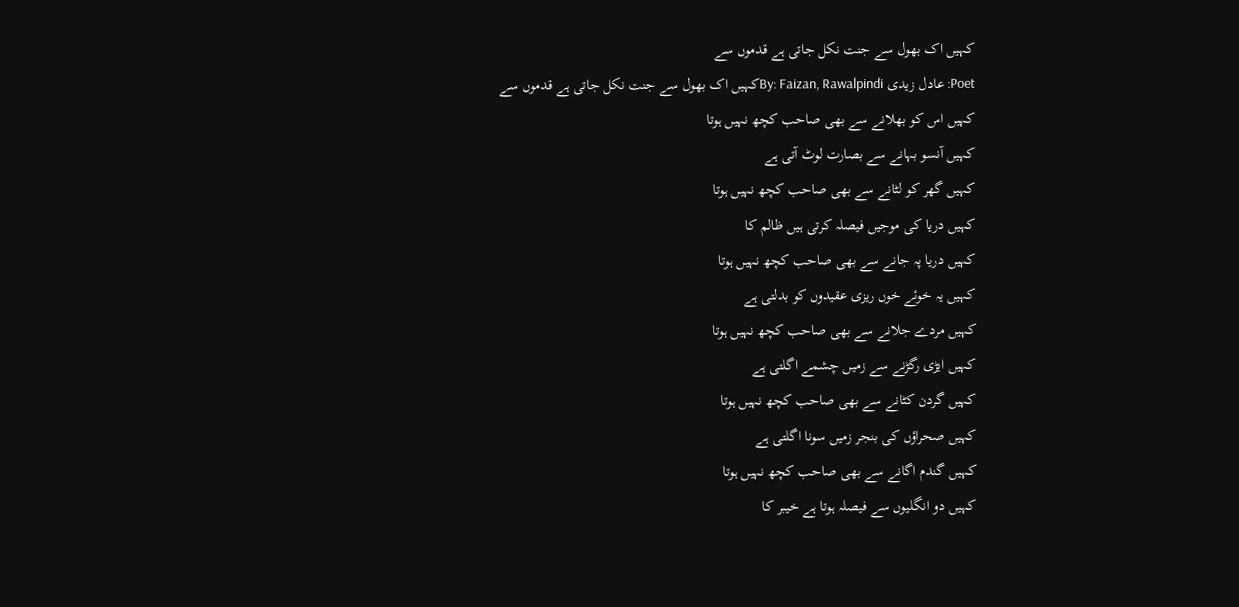کہیں اک بھول سے جنت نکل جاتی ہے قدموں سے
Poet: عادل زیدی By: Faizan, Rawalpindiکہیں اک بھول سے جنت نکل جاتی ہے قدموں سے
کہیں اس کو بھلانے سے بھی صاحب کچھ نہیں ہوتا
کہیں آنسو بہانے سے بصارت لوٹ آتی ہے
کہیں گھر کو لٹانے سے بھی صاحب کچھ نہیں ہوتا
کہیں دریا کی موجیں فیصلہ کرتی ہیں ظالم کا
کہیں دریا پہ جانے سے بھی صاحب کچھ نہیں ہوتا
کہیں یہ خوئے خوں ریزی عقیدوں کو بدلتی ہے
کہیں مردے جلانے سے بھی صاحب کچھ نہیں ہوتا
کہیں ایڑی رگڑنے سے زمیں چشمے اگلتی ہے
کہیں گردن کٹانے سے بھی صاحب کچھ نہیں ہوتا
کہیں صحراؤں کی بنجر زمیں سونا اگلتی ہے
کہیں گندم اگانے سے بھی صاحب کچھ نہیں ہوتا
کہیں دو انگلیوں سے فیصلہ ہوتا ہے خیبر کا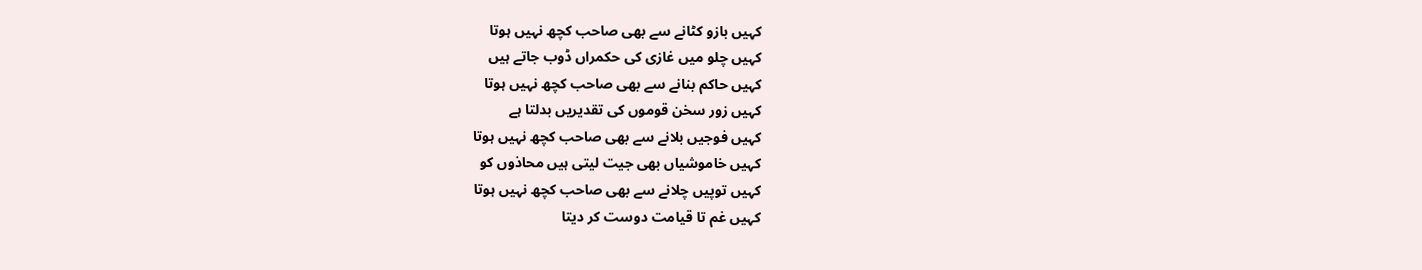کہیں بازو کٹانے سے بھی صاحب کچھ نہیں ہوتا
کہیں چلو میں غازی کی حکمراں ڈوب جاتے ہیں
کہیں حاکم بنانے سے بھی صاحب کچھ نہیں ہوتا
کہیں زور سخن قوموں کی تقدیریں بدلتا ہے
کہیں فوجیں بلانے سے بھی صاحب کچھ نہیں ہوتا
کہیں خاموشیاں بھی جیت لیتی ہیں محاذوں کو
کہیں توپیں چلانے سے بھی صاحب کچھ نہیں ہوتا
کہیں غم تا قیامت دوست کر دیتا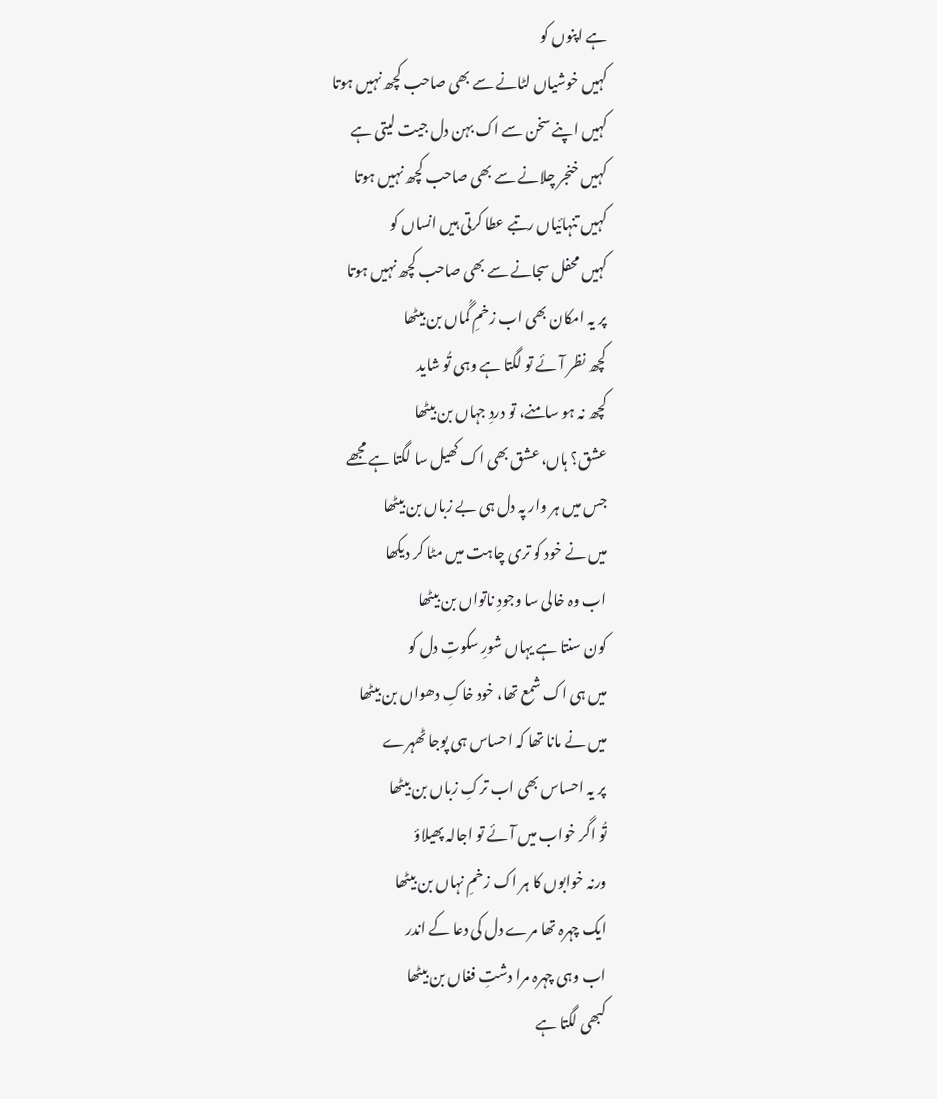ہے اپنوں کو
کہیں خوشیاں لٹانے سے بھی صاحب کچھ نہیں ہوتا
کہیں اپنے سخن سے اک بہن دل جیت لیتی ہے
کہیں خنجر چلانے سے بھی صاحب کچھ نہیں ہوتا
کہیں تنہائیاں رتبے عطا کرتی ہیں انساں کو
کہیں محفل سجانے سے بھی صاحب کچھ نہیں ہوتا
پر یہ امکان بھی اب زخمِ گُماں بن بیٹھا
کچھ نظر آئے تو لگتا ہے وہی تُو شاید
کچھ نہ ہو سامنے، تو دردِ جہاں بن بیٹھا
عشق؟ ہاں، عشق بھی اک کھیل سا لگتا ہے مجھے
جس میں ہر وار پہ دل ہی بے زباں بن بیٹھا
میں نے خود کو تری چاہت میں مٹا کر دیکھا
اب وہ خالی سا وجودِ ناتواں بن بیٹھا
کون سنتا ہے یہاں شورِ سکوتِ دل کو
میں ہی اک شمع تھا، خود خاکِ دھواں بن بیٹھا
میں نے مانا تھا کہ احساس ہی پوجا ٹھہرے
پر یہ احساس بھی اب ترکِ زباں بن بیٹھا
تُو اگر خواب میں آئے تو اجالہ پھیلاؤ
ورنہ خوابوں کا ہر اک زخمِ نہاں بن بیٹھا
ایک چہرہ تھا مرے دل کی دعا کے اندر
اب وہی چہرہ مرا دشتِ فغاں بن بیٹھا
کبھی لگتا ہے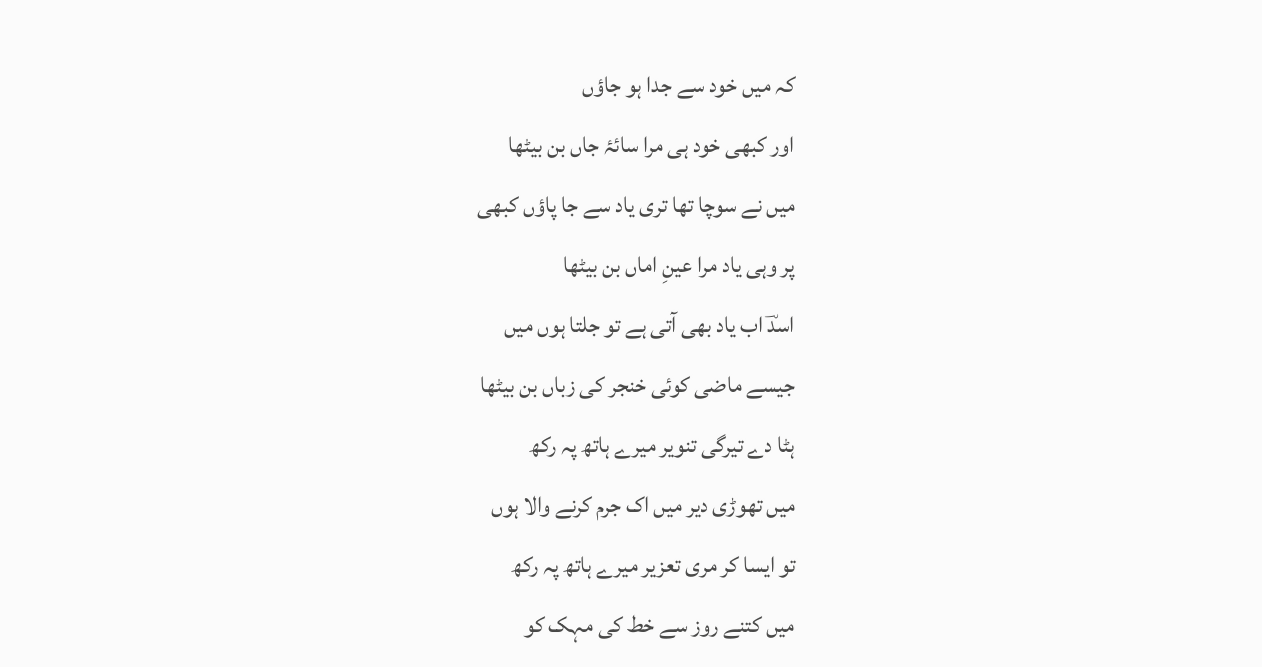کہ میں خود سے جدا ہو جاؤں
اور کبھی خود ہی مرا سائۂ جاں بن بیٹھا
میں نے سوچا تھا تری یاد سے جا پاؤں کبھی
پر وہی یاد مرا عینِ اماں بن بیٹھا
اسدؔ اب یاد بھی آتی ہے تو جلتا ہوں میں
جیسے ماضی کوئی خنجر کی زباں بن بیٹھا
ہٹا دے تیرگی تنویر میرے ہاتھ پہ رکھ
میں تھوڑی دیر میں اک جرم کرنے والا ہوں
تو ایسا کر مری تعزیر میرے ہاتھ پہ رکھ
میں کتنے روز سے خط کی مہک کو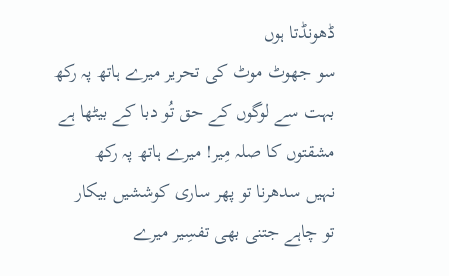ڈھونڈتا ہوں
سو جھوٹ موٹ کی تحریر میرے ہاتھ پہ رکھ
بہت سے لوگوں کے حق تُو دبا کے بیٹھا ہے
مشقتوں کا صلہ مِیر! میرے ہاتھ پہ رکھ
نہیں سدھرنا تو پھر ساری کوششیں بیکار
تو چاہے جتنی بھی تفسِیر میرے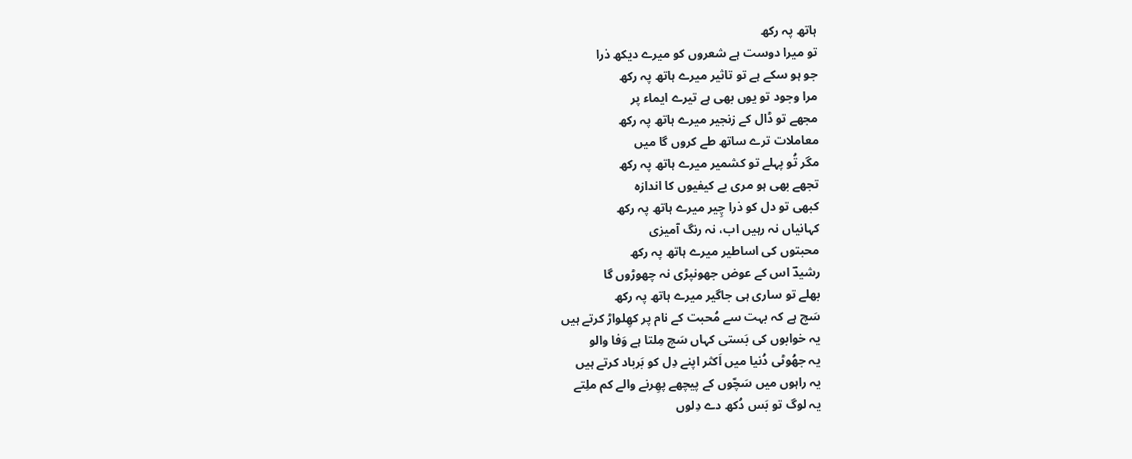ہاتھ پہ رکھ
تو میرا دوست ہے شعروں کو میرے دیکھ ذرا
جو ہو سکے ہے تو تاثیر میرے ہاتھ پہ رکھ
مرا وجود تو یوں بھی ہے تیرے ایماء پر
مجھے تو ڈال کے زنجیر میرے ہاتھ پہ رکھ
معاملات ترے ساتھ طے کروں گا میں
مگر تُو پہلے تو کشمیر میرے ہاتھ پہ رکھ
تجھے بھی ہو مری بے کیفیوں کا اندازہ
کبھی تو دل کو ذرا چِیر میرے ہاتھ پہ رکھ
کہانیاں نہ رہیں اب، نہ رنگ آمیزی
محبتوں کی اساطیر میرے ہاتھ پہ رکھ
رشیدؔ اس کے عوض جھونپڑی نہ چھوڑوں گا
بھلے تو ساری ہی جاگیر میرے ہاتھ پہ رکھ
سَچ ہے کہ بہت سے مُحبت کے نام پر کھِلواڑ کرتے ہیں
یہ خوابوں کی بَستی کہاں سَچ مِلتا ہے وَفا والو
یہ جھُوٹی دُنیا میں اَکثر اپنے دِل کو بَرباد کرتے ہیں
یہ راہوں میں سَچّوں کے پیچھے پھِرنے والے کم ملِتے
یہ لوگ تو بَس دُکھ دے دِلوں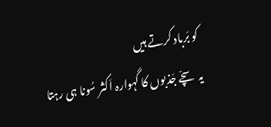کو بَرباد کرتے ہیں
یہ سچّے جَذبوں کا گہوارہ اَکثر سُونا ہی رہتا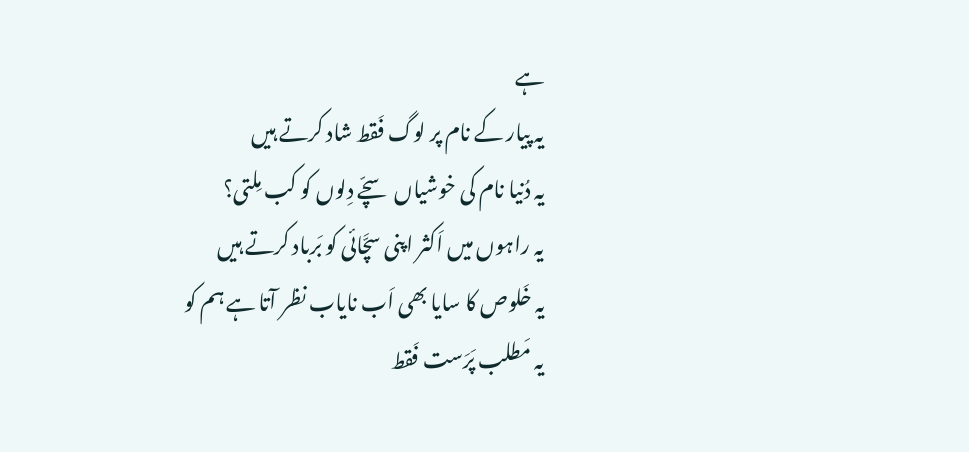ہے
یہ پیار کے نام پر لوگ فَقط شاد کرتے ہیں
یہ دُنیا نام کی خوشیاں سچّے دِلوں کو کب مِلتی؟
یہ راہوں میں اَکثر اپنی سچَّائی کو بَرباد کرتے ہیں
یہ خَلوص کا سایا بھی اَب نایاب نظر آتا ہے ہم کو
یہ مَطلب پَرَست فَقط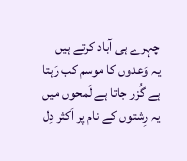چہرے ہی آباد کرتے ہیں
یہ وَعدوں کا موسم کب رَہتا ہے گُزر جاتا ہے لَمحوں میں
یہ رِشتوں کے نام پر اَکثر دِل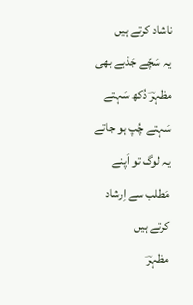ناشاد کرتے ہیں
یہ سَچّے جَذبے بھی مظہرؔ دُکھ سَہتے سَہتے چُپ ہو جاتے
یہ لوگ تو اَپنے مَطلب سے اِرشاد کرتے ہیں
مظہرؔ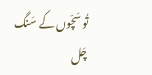تُو سَچّوں کے سَنگ چَل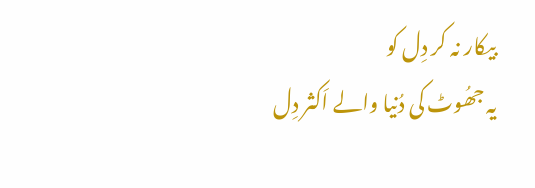بیکار نہ کر دِل کو
یہ جھُوٹ کی دُنیا والے اَکثر دِل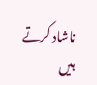ناشاد کرتے ہیں